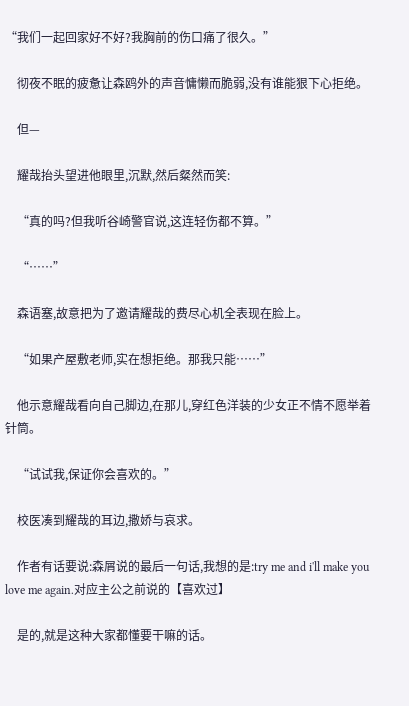“我们一起回家好不好?我胸前的伤口痛了很久。”

    彻夜不眠的疲惫让森鸥外的声音慵懒而脆弱,没有谁能狠下心拒绝。

    但—

    耀哉抬头望进他眼里,沉默,然后粲然而笑:

    “真的吗?但我听谷崎警官说,这连轻伤都不算。”

    “……”

    森语塞,故意把为了邀请耀哉的费尽心机全表现在脸上。

    “如果产屋敷老师,实在想拒绝。那我只能……”

    他示意耀哉看向自己脚边,在那儿,穿红色洋装的少女正不情不愿举着针筒。

    “试试我,保证你会喜欢的。”

    校医凑到耀哉的耳边,撒娇与哀求。

    作者有话要说:森屑说的最后一句话,我想的是:try me and i'll make you love me again.对应主公之前说的【喜欢过】

    是的,就是这种大家都懂要干嘛的话。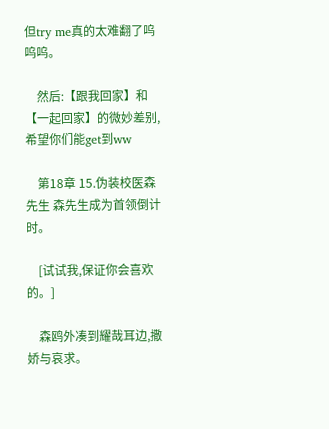但try me真的太难翻了呜呜呜。

    然后:【跟我回家】和【一起回家】的微妙差别,希望你们能get到ww

    第18章 15.伪装校医森先生 森先生成为首领倒计时。

    [试试我,保证你会喜欢的。]

    森鸥外凑到耀哉耳边,撒娇与哀求。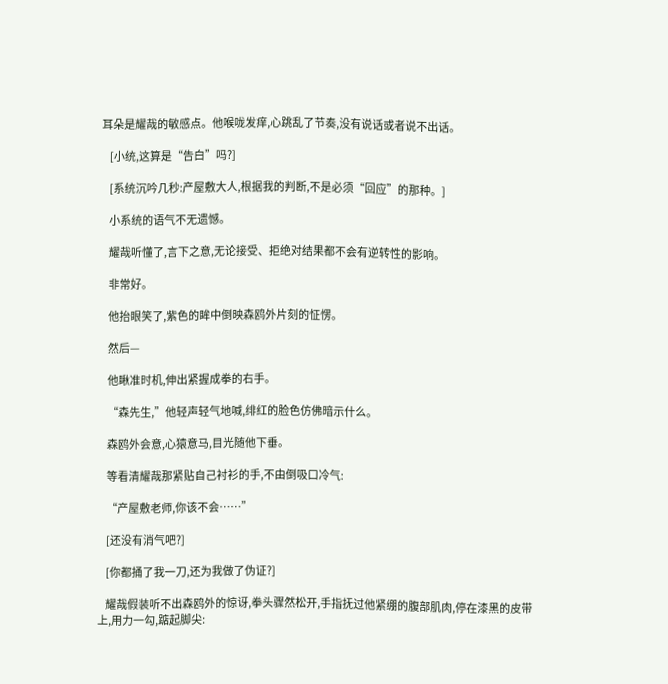耳朵是耀哉的敏感点。他喉咙发痒,心跳乱了节奏,没有说话或者说不出话。

    [小统,这算是“告白”吗?]

    [系统沉吟几秒:产屋敷大人,根据我的判断,不是必须“回应”的那种。]

    小系统的语气不无遗憾。

    耀哉听懂了,言下之意,无论接受、拒绝对结果都不会有逆转性的影响。

    非常好。

    他抬眼笑了,紫色的眸中倒映森鸥外片刻的怔愣。

    然后—

    他瞅准时机,伸出紧握成拳的右手。

    “森先生,”他轻声轻气地喊,绯红的脸色仿佛暗示什么。

    森鸥外会意,心猿意马,目光随他下垂。

    等看清耀哉那紧贴自己衬衫的手,不由倒吸口冷气:

    “产屋敷老师,你该不会……”

    [还没有消气吧?]

    [你都捅了我一刀,还为我做了伪证?]

    耀哉假装听不出森鸥外的惊讶,拳头骤然松开,手指抚过他紧绷的腹部肌肉,停在漆黑的皮带上,用力一勾,踮起脚尖: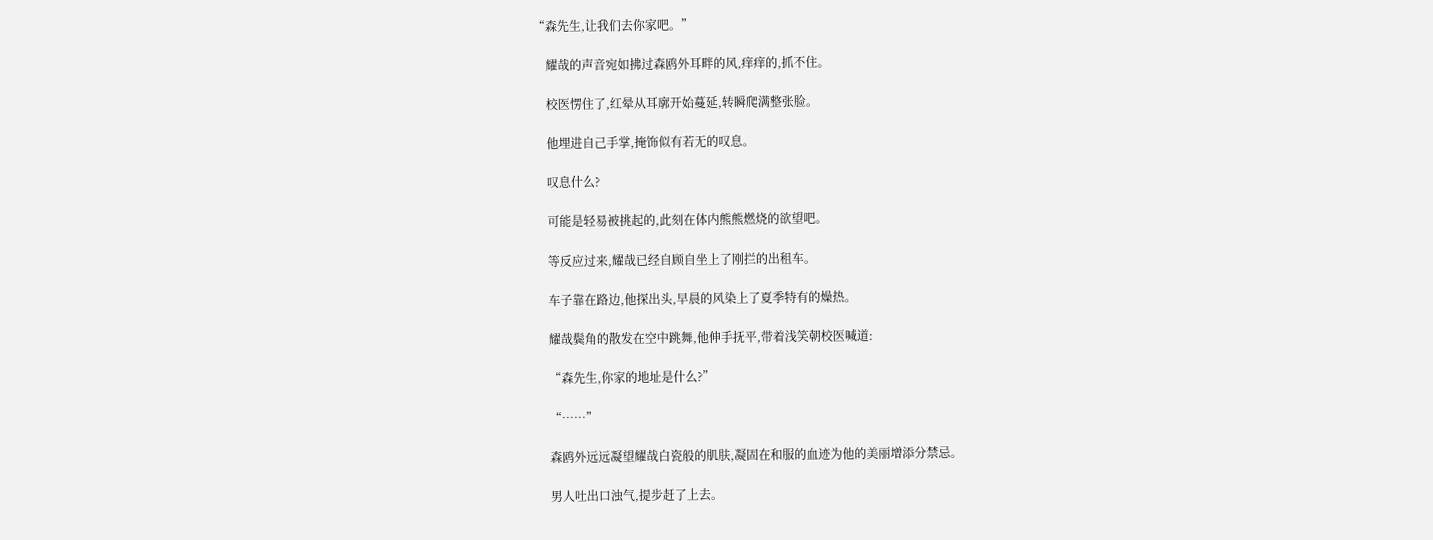“森先生,让我们去你家吧。”

    耀哉的声音宛如拂过森鸥外耳畔的风,痒痒的,抓不住。

    校医愣住了,红晕从耳廓开始蔓延,转瞬爬满整张脸。

    他埋进自己手掌,掩饰似有若无的叹息。

    叹息什么?

    可能是轻易被挑起的,此刻在体内熊熊燃烧的欲望吧。

    等反应过来,耀哉已经自顾自坐上了刚拦的出租车。

    车子靠在路边,他探出头,早晨的风染上了夏季特有的燥热。

    耀哉鬓角的散发在空中跳舞,他伸手抚平,带着浅笑朝校医喊道:

    “森先生,你家的地址是什么?”

    “……”

    森鸥外远远凝望耀哉白瓷般的肌肤,凝固在和服的血迹为他的美丽增添分禁忌。

    男人吐出口浊气,提步赶了上去。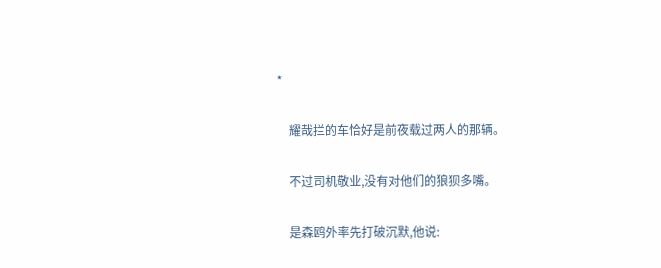*

    耀哉拦的车恰好是前夜载过两人的那辆。

    不过司机敬业,没有对他们的狼狈多嘴。

    是森鸥外率先打破沉默,他说: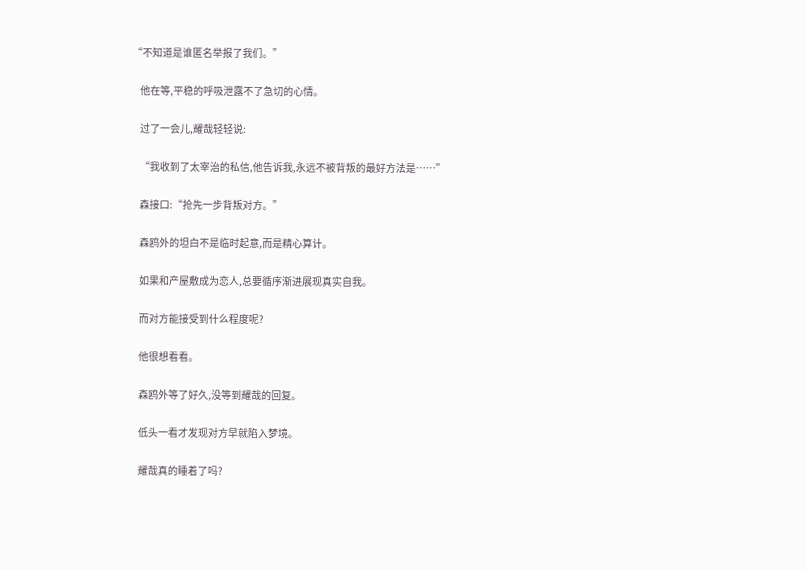“不知道是谁匿名举报了我们。”

    他在等,平稳的呼吸泄露不了急切的心情。

    过了一会儿,耀哉轻轻说:

    “我收到了太宰治的私信,他告诉我,永远不被背叛的最好方法是……”

    森接口:“抢先一步背叛对方。”

    森鸥外的坦白不是临时起意,而是精心算计。

    如果和产屋敷成为恋人,总要循序渐进展现真实自我。

    而对方能接受到什么程度呢?

    他很想看看。

    森鸥外等了好久,没等到耀哉的回复。

    低头一看才发现对方早就陷入梦境。

    耀哉真的睡着了吗?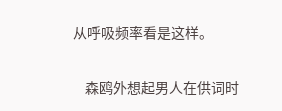从呼吸频率看是这样。

    森鸥外想起男人在供词时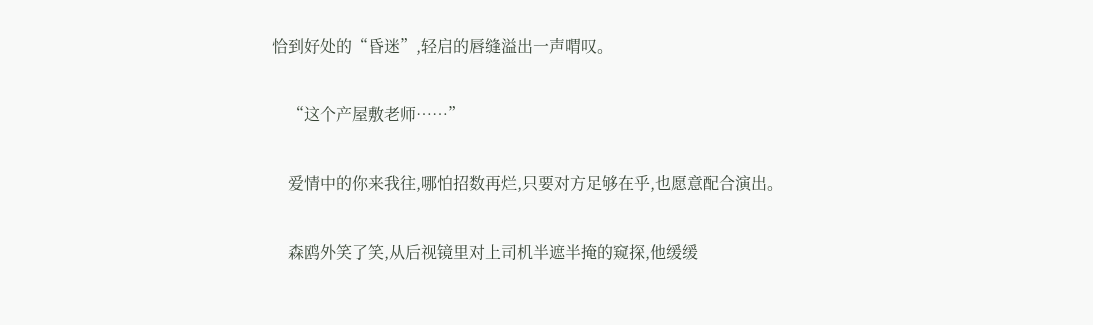恰到好处的“昏迷”,轻启的唇缝溢出一声喟叹。

    “这个产屋敷老师……”

    爱情中的你来我往,哪怕招数再烂,只要对方足够在乎,也愿意配合演出。

    森鸥外笑了笑,从后视镜里对上司机半遮半掩的窥探,他缓缓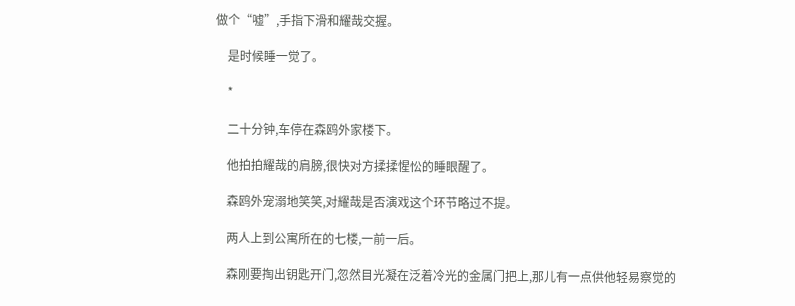做个“嘘”,手指下滑和耀哉交握。

    是时候睡一觉了。

    *

    二十分钟,车停在森鸥外家楼下。

    他拍拍耀哉的肩膀,很快对方揉揉惺忪的睡眼醒了。

    森鸥外宠溺地笑笑,对耀哉是否演戏这个环节略过不提。

    两人上到公寓所在的七楼,一前一后。

    森刚要掏出钥匙开门,忽然目光凝在泛着冷光的金属门把上,那儿有一点供他轻易察觉的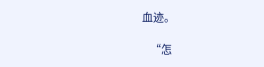血迹。

    “怎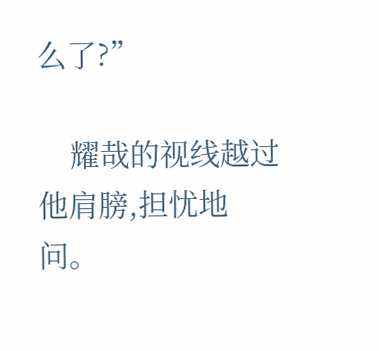么了?”

    耀哉的视线越过他肩膀,担忧地问。